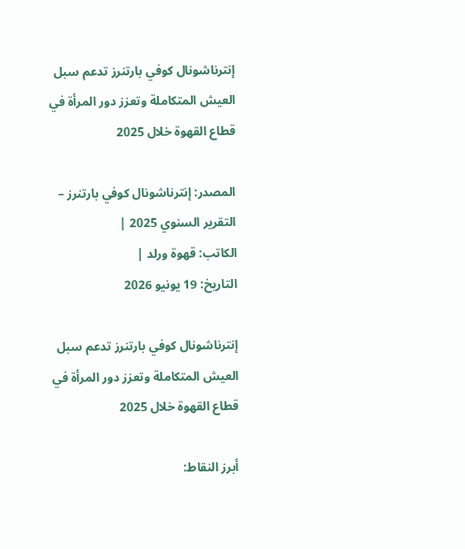إنترناشونال كوفي بارتنرز تدعم سبل العيش المتكاملة وتعزز دور المرأة في قطاع القهوة خلال 2025

المصدر: إنترناشونال كوفي بارتنرز – التقرير السنوي 2025 |
الكاتب: قهوة ورلد |
التاريخ: 19 يونيو 2026

إنترناشونال كوفي بارتنرز تدعم سبل العيش المتكاملة وتعزز دور المرأة في قطاع القهوة خلال 2025

أبرز النقاط: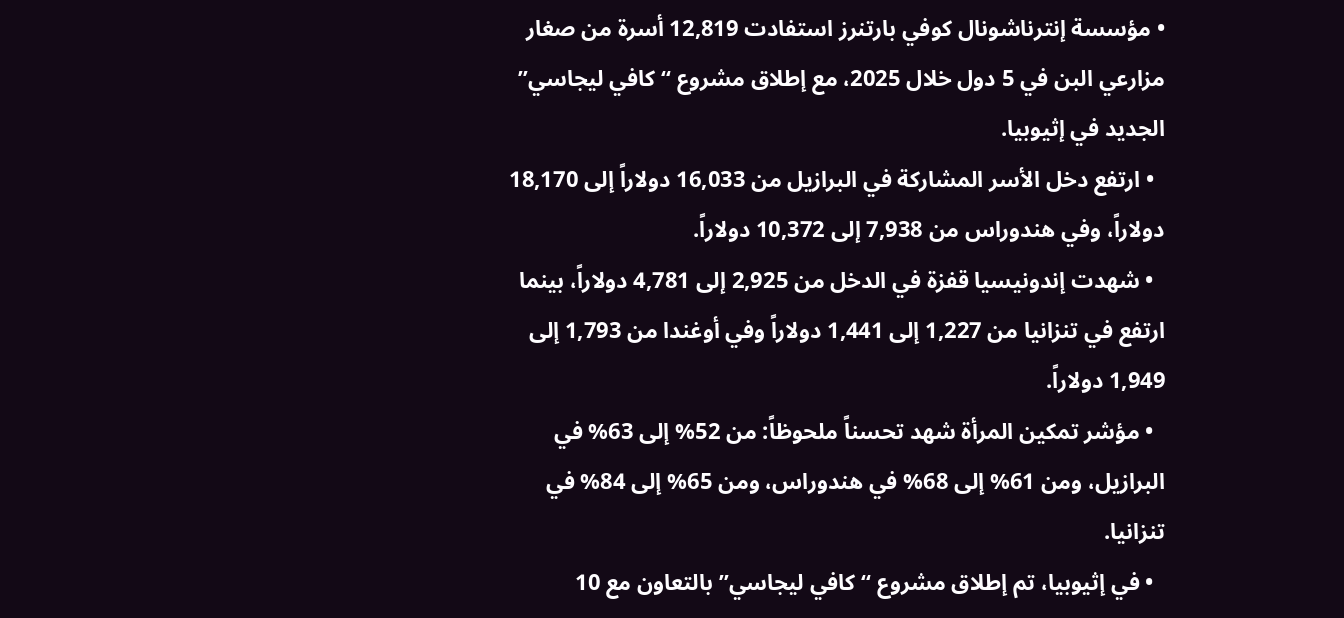• مؤسسة إنترناشونال كوفي بارتنرز استفادت 12,819 أسرة من صغار مزارعي البن في 5 دول خلال 2025، مع إطلاق مشروع “كافي ليجاسي” الجديد في إثيوبيا.
  • ارتفع دخل الأسر المشاركة في البرازيل من 16,033 دولاراً إلى 18,170 دولاراً، وفي هندوراس من 7,938 إلى 10,372 دولاراً.
  • شهدت إندونيسيا قفزة في الدخل من 2,925 إلى 4,781 دولاراً، بينما ارتفع في تنزانيا من 1,227 إلى 1,441 دولاراً وفي أوغندا من 1,793 إلى 1,949 دولاراً.
  • مؤشر تمكين المرأة شهد تحسناً ملحوظاً: من 52% إلى 63% في البرازيل، ومن 61% إلى 68% في هندوراس، ومن 65% إلى 84% في تنزانيا.
  • في إثيوبيا، تم إطلاق مشروع “كافي ليجاسي” بالتعاون مع 10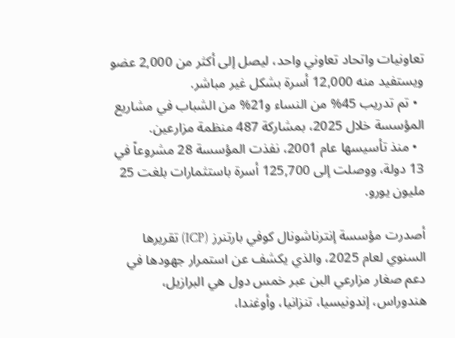تعاونيات واتحاد تعاوني واحد، ليصل إلى أكثر من 2,000 عضو ويستفيد منه 12,000 أسرة بشكل غير مباشر.
  • تم تدريب 45% من النساء و21% من الشباب في مشاريع المؤسسة خلال 2025، بمشاركة 487 منظمة مزارعين.
  • منذ تأسيسها عام 2001، نفذت المؤسسة 28 مشروعاً في 13 دولة، ووصلت إلى 125,700 أسرة باستثمارات بلغت 25 مليون يورو.

أصدرت مؤسسة إنترناشونال كوفي بارتنرز (ICP) تقريرها السنوي لعام 2025، والذي يكشف عن استمرار جهودها في دعم صغار مزارعي البن عبر خمس دول هي البرازيل، هندوراس، إندونيسيا، تنزانيا، وأوغندا،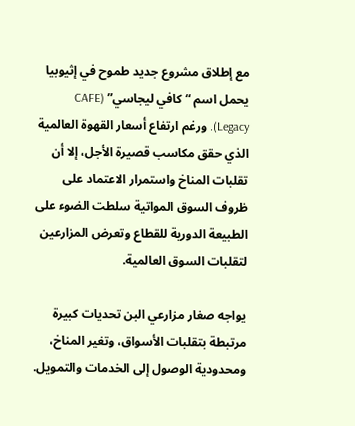مع إطلاق مشروع جديد طموح في إثيوبيا يحمل اسم “كافي ليجاسي” (CAFE Legacy). ورغم ارتفاع أسعار القهوة العالمية الذي حقق مكاسب قصيرة الأجل، إلا أن تقلبات المناخ واستمرار الاعتماد على ظروف السوق المواتية سلطت الضوء على الطبيعة الدورية للقطاع وتعرض المزارعين لتقلبات السوق العالمية.

يواجه صغار مزارعي البن تحديات كبيرة مرتبطة بتقلبات الأسواق، وتغير المناخ، ومحدودية الوصول إلى الخدمات والتمويل.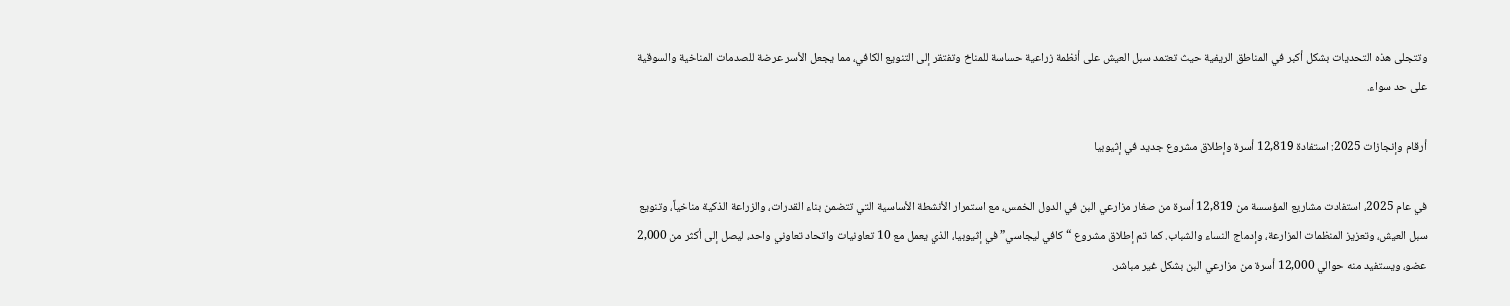وتتجلى هذه التحديات بشكل أكبر في المناطق الريفية حيث تعتمد سبل العيش على أنظمة زراعية حساسة للمناخ وتفتقر إلى التنويع الكافي، مما يجعل الأسر عرضة للصدمات المناخية والسوقية على حد سواء.

أرقام وإنجازات 2025: استفادة 12,819 أسرة وإطلاق مشروع جديد في إثيوبيا

في عام 2025، استفادت مشاريع المؤسسة من 12,819 أسرة من صغار مزارعي البن في الدول الخمس، مع استمرار الأنشطة الأساسية التي تتضمن بناء القدرات، والزراعة الذكية مناخياً، وتنويع سبل العيش، وتعزيز المنظمات المزارعة، وإدماج النساء والشباب. كما تم إطلاق مشروع “كافي ليجاسي” في إثيوبيا، الذي يعمل مع 10 تعاونيات واتحاد تعاوني واحد، ليصل إلى أكثر من 2,000 عضو، ويستفيد منه حوالي 12,000 أسرة من مزارعي البن بشكل غير مباشر.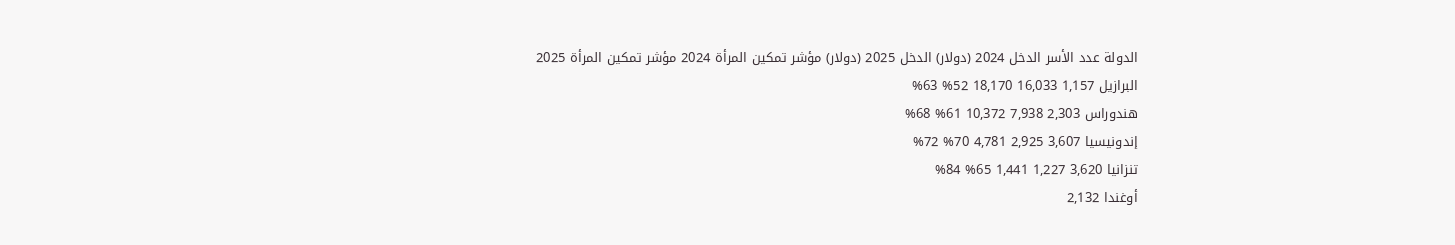الدولة عدد الأسر الدخل 2024 (دولار) الدخل 2025 (دولار) مؤشر تمكين المرأة 2024 مؤشر تمكين المرأة 2025
البرازيل 1,157 16,033 18,170 52% 63%
هندوراس 2,303 7,938 10,372 61% 68%
إندونيسيا 3,607 2,925 4,781 70% 72%
تنزانيا 3,620 1,227 1,441 65% 84%
أوغندا 2,132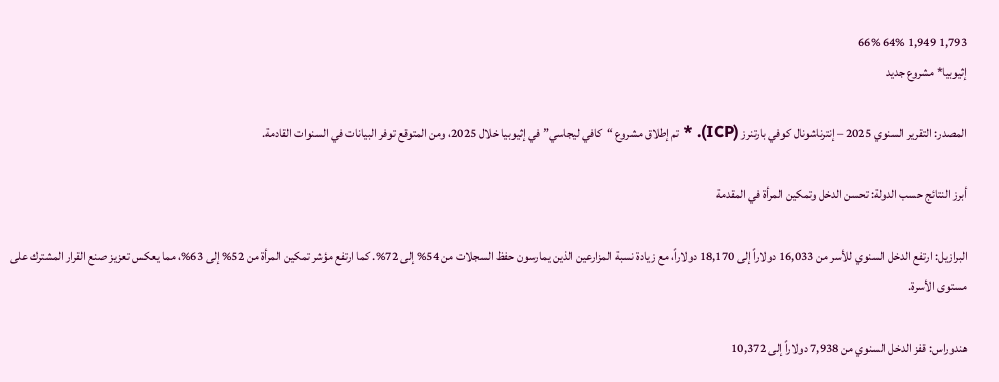1,793 1,949 64% 66%
إثيوبيا* مشروع جديد

المصدر: التقرير السنوي 2025 – إنترناشونال كوفي بارتنرز (ICP). * تم إطلاق مشروع “كافي ليجاسي” في إثيوبيا خلال 2025، ومن المتوقع توفر البيانات في السنوات القادمة.

أبرز النتائج حسب الدولة: تحسن الدخل وتمكين المرأة في المقدمة

البرازيل: ارتفع الدخل السنوي للأسر من 16,033 دولاراً إلى 18,170 دولاراً، مع زيادة نسبة المزارعين الذين يمارسون حفظ السجلات من 54% إلى 72%. كما ارتفع مؤشر تمكين المرأة من 52% إلى 63%، مما يعكس تعزيز صنع القرار المشترك على مستوى الأسرة.

هندوراس: قفز الدخل السنوي من 7,938 دولاراً إلى 10,372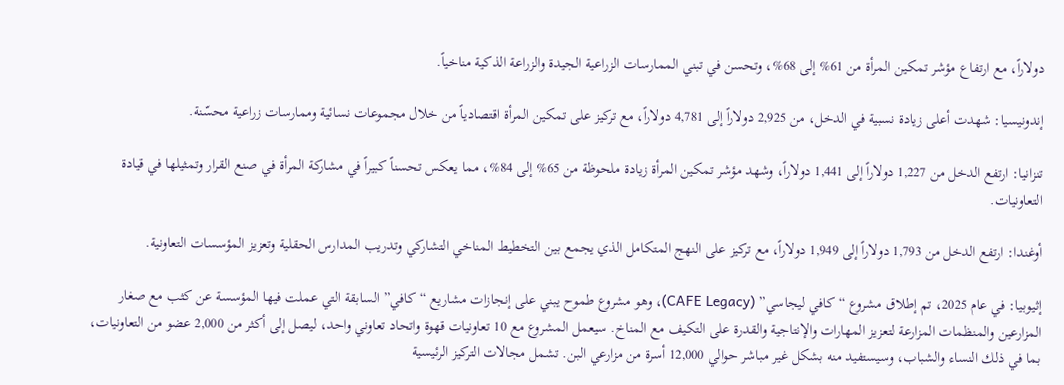دولاراً، مع ارتفاع مؤشر تمكين المرأة من 61% إلى 68%، وتحسن في تبني الممارسات الزراعية الجيدة والزراعة الذكية مناخياً.

إندونيسيا: شهدت أعلى زيادة نسبية في الدخل، من 2,925 دولاراً إلى 4,781 دولاراً، مع تركيز على تمكين المرأة اقتصادياً من خلال مجموعات نسائية وممارسات زراعية محسّنة.

تنزانيا: ارتفع الدخل من 1,227 دولاراً إلى 1,441 دولاراً، وشهد مؤشر تمكين المرأة زيادة ملحوظة من 65% إلى 84%، مما يعكس تحسناً كبيراً في مشاركة المرأة في صنع القرار وتمثيلها في قيادة التعاونيات.

أوغندا: ارتفع الدخل من 1,793 دولاراً إلى 1,949 دولاراً، مع تركيز على النهج المتكامل الذي يجمع بين التخطيط المناخي التشاركي وتدريب المدارس الحقلية وتعزيز المؤسسات التعاونية.

إثيوبيا: في عام 2025، تم إطلاق مشروع “كافي ليجاسي” (CAFE Legacy)، وهو مشروع طموح يبني على إنجازات مشاريع “كافي” السابقة التي عملت فيها المؤسسة عن كثب مع صغار المزارعين والمنظمات المزارعة لتعزيز المهارات والإنتاجية والقدرة على التكيف مع المناخ. سيعمل المشروع مع 10 تعاونيات قهوة واتحاد تعاوني واحد، ليصل إلى أكثر من 2,000 عضو من التعاونيات، بما في ذلك النساء والشباب، وسيستفيد منه بشكل غير مباشر حوالي 12,000 أسرة من مزارعي البن. تشمل مجالات التركيز الرئيسية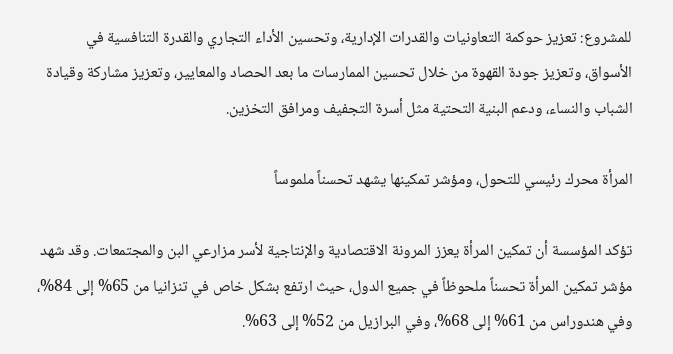للمشروع: تعزيز حوكمة التعاونيات والقدرات الإدارية، وتحسين الأداء التجاري والقدرة التنافسية في الأسواق، وتعزيز جودة القهوة من خلال تحسين الممارسات ما بعد الحصاد والمعايير، وتعزيز مشاركة وقيادة الشباب والنساء، ودعم البنية التحتية مثل أسرة التجفيف ومرافق التخزين.

المرأة محرك رئيسي للتحول، ومؤشر تمكينها يشهد تحسناً ملموساً

تؤكد المؤسسة أن تمكين المرأة يعزز المرونة الاقتصادية والإنتاجية لأسر مزارعي البن والمجتمعات. وقد شهد مؤشر تمكين المرأة تحسناً ملحوظاً في جميع الدول، حيث ارتفع بشكل خاص في تنزانيا من 65% إلى 84%، وفي هندوراس من 61% إلى 68%، وفي البرازيل من 52% إلى 63%.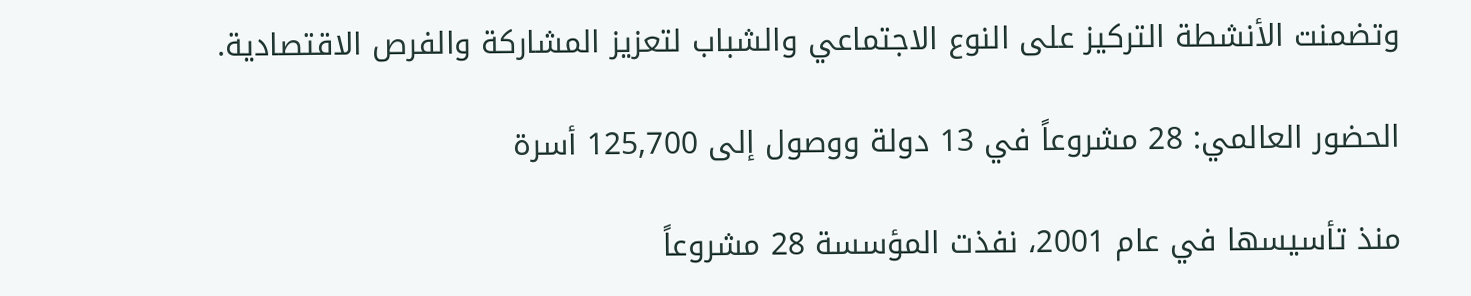وتضمنت الأنشطة التركيز على النوع الاجتماعي والشباب لتعزيز المشاركة والفرص الاقتصادية.

الحضور العالمي: 28 مشروعاً في 13 دولة ووصول إلى 125,700 أسرة

منذ تأسيسها في عام 2001، نفذت المؤسسة 28 مشروعاً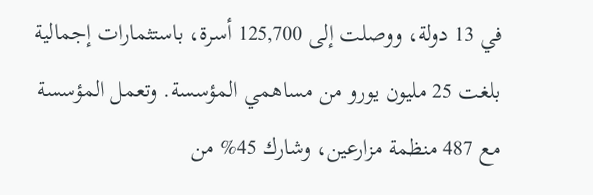في 13 دولة، ووصلت إلى 125,700 أسرة، باستثمارات إجمالية بلغت 25 مليون يورو من مساهمي المؤسسة. وتعمل المؤسسة مع 487 منظمة مزارعين، وشارك 45% من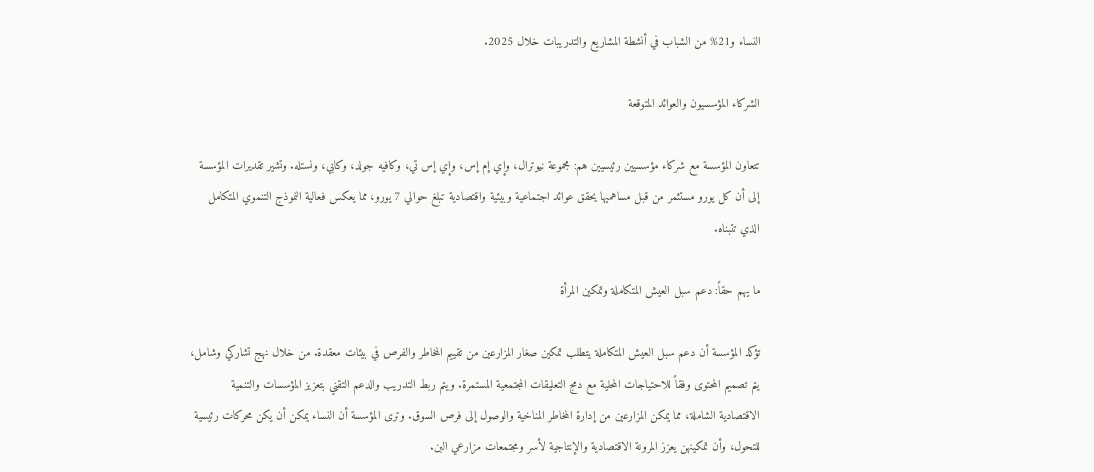النساء و21% من الشباب في أنشطة المشاريع والتدريبات خلال 2025.

الشركاء المؤسسيون والعوائد المتوقعة

تتعاون المؤسسة مع شركاء مؤسسيين رئيسيين هم: مجموعة نيوترال، وإي إم إس، وإي إس تي، وكافيه جولد، وكابي، ونستله. وتشير تقديرات المؤسسة إلى أن كل يورو مستثمر من قبل مساهميها يحقق عوائد اجتماعية وبيئية واقتصادية تبلغ حوالي 7 يورو، مما يعكس فعالية النموذج التنموي المتكامل الذي تتبناه.

ما يهم حقاً: دعم سبل العيش المتكاملة وتمكين المرأة

تؤكد المؤسسة أن دعم سبل العيش المتكاملة يتطلب تمكين صغار المزارعين من تقييم المخاطر والفرص في بيئات معقدة. من خلال نهج تشاركي وشامل، يتم تصميم المحتوى وفقاً للاحتياجات المحلية مع دمج التعليقات المجتمعية المستمرة. ويتم ربط التدريب والدعم التقني بتعزيز المؤسسات والتنمية الاقتصادية الشاملة، مما يمكن المزارعين من إدارة المخاطر المناخية والوصول إلى فرص السوق. وترى المؤسسة أن النساء يمكن أن يكن محركات رئيسية للتحول، وأن تمكينهن يعزز المرونة الاقتصادية والإنتاجية لأسر ومجتمعات مزارعي البن.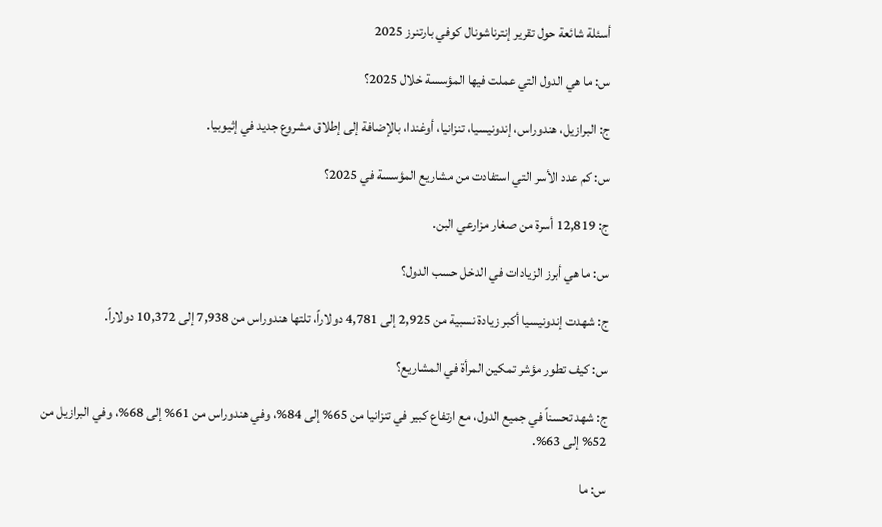أسئلة شائعة حول تقرير إنترناشونال كوفي بارتنرز 2025

س: ما هي الدول التي عملت فيها المؤسسة خلال 2025؟

ج: البرازيل، هندوراس، إندونيسيا، تنزانيا، أوغندا، بالإضافة إلى إطلاق مشروع جديد في إثيوبيا.

س: كم عدد الأسر التي استفادت من مشاريع المؤسسة في 2025؟

ج: 12,819 أسرة من صغار مزارعي البن.

س: ما هي أبرز الزيادات في الدخل حسب الدول؟

ج: شهدت إندونيسيا أكبر زيادة نسبية من 2,925 إلى 4,781 دولاراً، تلتها هندوراس من 7,938 إلى 10,372 دولاراً.

س: كيف تطور مؤشر تمكين المرأة في المشاريع؟

ج: شهد تحسناً في جميع الدول، مع ارتفاع كبير في تنزانيا من 65% إلى 84%، وفي هندوراس من 61% إلى 68%، وفي البرازيل من 52% إلى 63%.

س: ما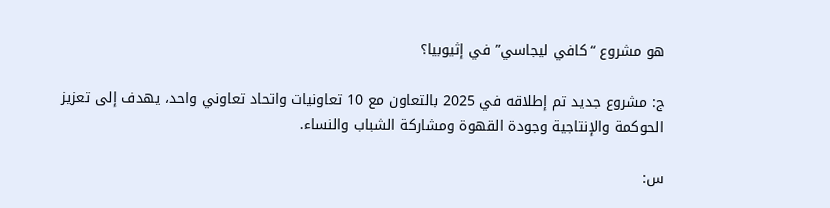هو مشروع “كافي ليجاسي” في إثيوبيا؟

ج: مشروع جديد تم إطلاقه في 2025 بالتعاون مع 10 تعاونيات واتحاد تعاوني واحد، يهدف إلى تعزيز الحوكمة والإنتاجية وجودة القهوة ومشاركة الشباب والنساء.

س: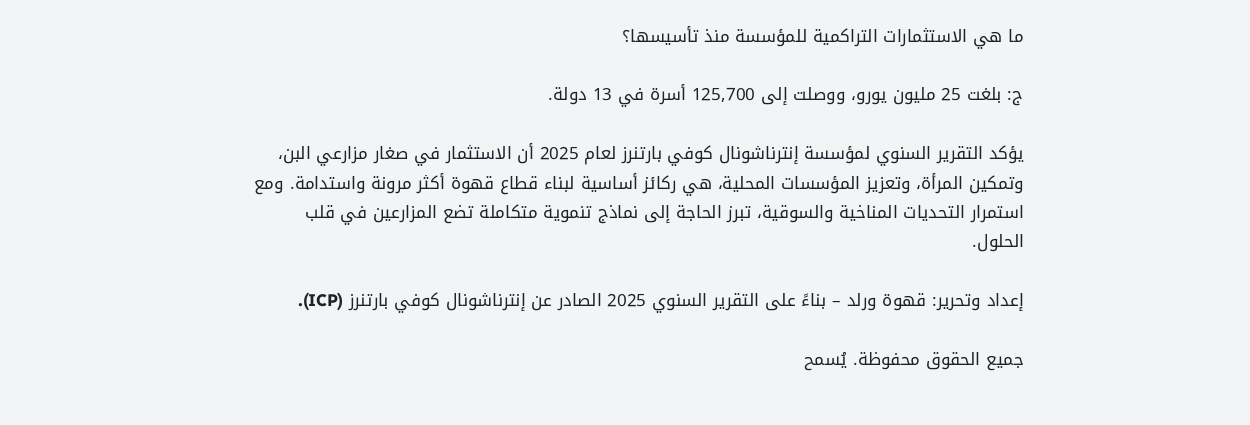ما هي الاستثمارات التراكمية للمؤسسة منذ تأسيسها؟

ج: بلغت 25 مليون يورو، ووصلت إلى 125,700 أسرة في 13 دولة.

يؤكد التقرير السنوي لمؤسسة إنترناشونال كوفي بارتنرز لعام 2025 أن الاستثمار في صغار مزارعي البن، وتمكين المرأة، وتعزيز المؤسسات المحلية، هي ركائز أساسية لبناء قطاع قهوة أكثر مرونة واستدامة. ومع استمرار التحديات المناخية والسوقية، تبرز الحاجة إلى نماذج تنموية متكاملة تضع المزارعين في قلب الحلول.

إعداد وتحرير: قهوة ورلد – بناءً على التقرير السنوي 2025 الصادر عن إنترناشونال كوفي بارتنرز (ICP).

جميع الحقوق محفوظة. يُسمح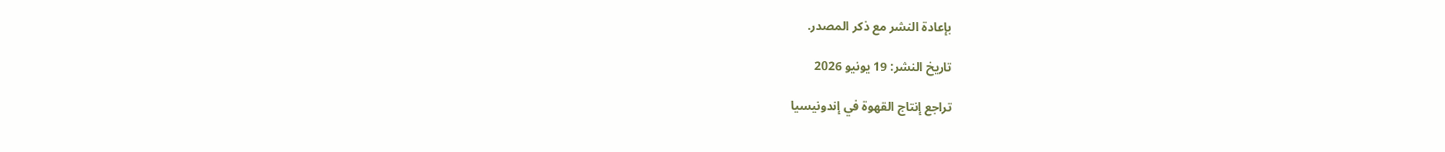بإعادة النشر مع ذكر المصدر.

تاريخ النشر: 19 يونيو 2026

تراجع إنتاج القهوة في إندونيسيا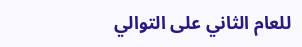للعام الثاني على التوالي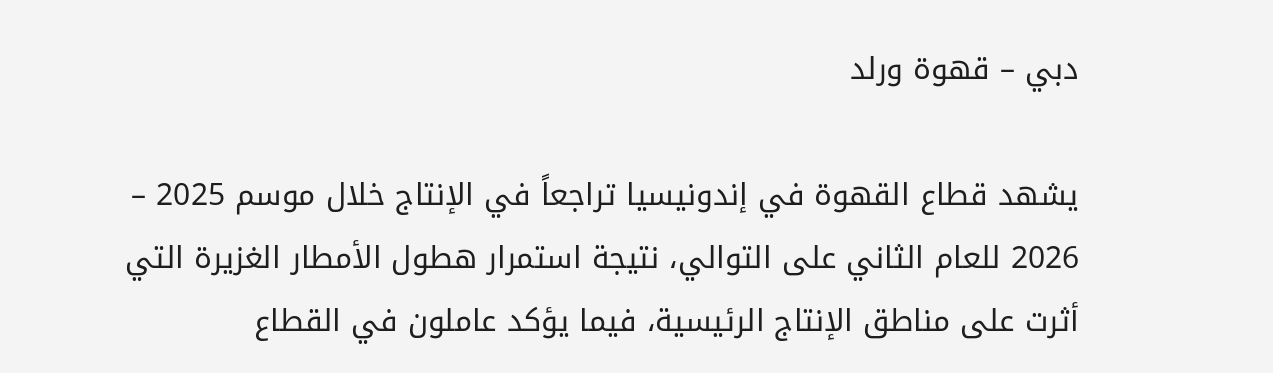دبي – قهوة ورلد

يشهد قطاع القهوة في إندونيسيا تراجعاً في الإنتاج خلال موسم 2025 – 2026 للعام الثاني على التوالي، نتيجة استمرار هطول الأمطار الغزيرة التي أثرت على مناطق الإنتاج الرئيسية، فيما يؤكد عاملون في القطاع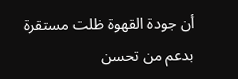أن جودة القهوة ظلت مستقرة بدعم من تحسن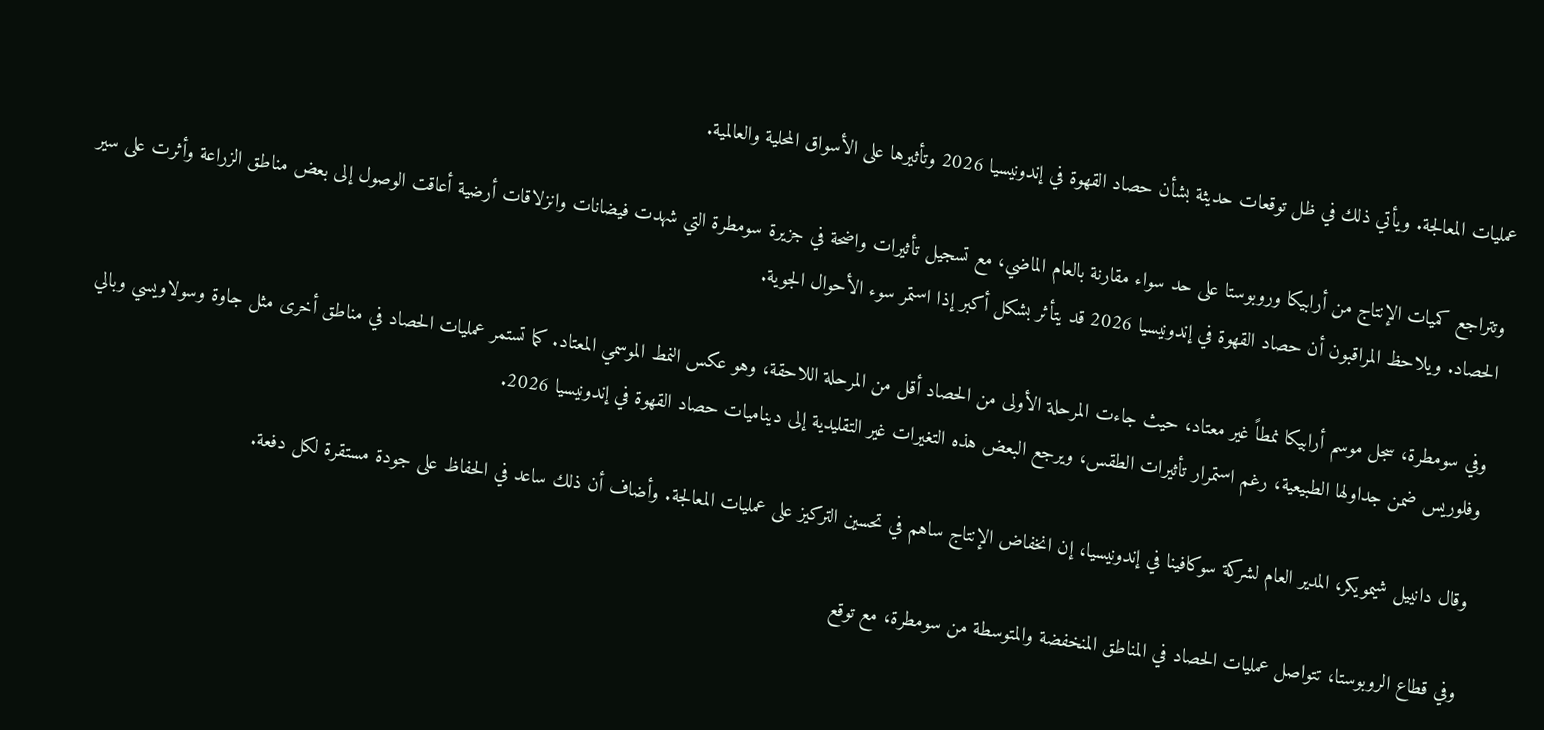عمليات المعالجة. ويأتي ذلك في ظل توقعات حديثة بشأن حصاد القهوة في إندونيسيا 2026 وتأثيرها على الأسواق المحلية والعالمية.

وتتراجع كميات الإنتاج من أرابيكا وروبوستا على حد سواء مقارنة بالعام الماضي، مع تسجيل تأثيرات واضحة في جزيرة سومطرة التي شهدت فيضانات وانزلاقات أرضية أعاقت الوصول إلى بعض مناطق الزراعة وأثرت على سير الحصاد. ويلاحظ المراقبون أن حصاد القهوة في إندونيسيا 2026 قد يتأثر بشكل أكبر إذا استمر سوء الأحوال الجوية.

وفي سومطرة، سجل موسم أرابيكا نمطاً غير معتاد، حيث جاءت المرحلة الأولى من الحصاد أقل من المرحلة اللاحقة، وهو عكس النمط الموسمي المعتاد. كما تستمر عمليات الحصاد في مناطق أخرى مثل جاوة وسولاويسي وبالي وفلوريس ضمن جداولها الطبيعية، رغم استمرار تأثيرات الطقس، ويرجع البعض هذه التغيرات غير التقليدية إلى ديناميات حصاد القهوة في إندونيسيا 2026.

وقال دانييل شيمويكر، المدير العام لشركة سوكافينا في إندونيسيا، إن انخفاض الإنتاج ساهم في تحسين التركيز على عمليات المعالجة. وأضاف أن ذلك ساعد في الحفاظ على جودة مستقرة لكل دفعة.

وفي قطاع الروبوستا، تتواصل عمليات الحصاد في المناطق المنخفضة والمتوسطة من سومطرة، مع توقع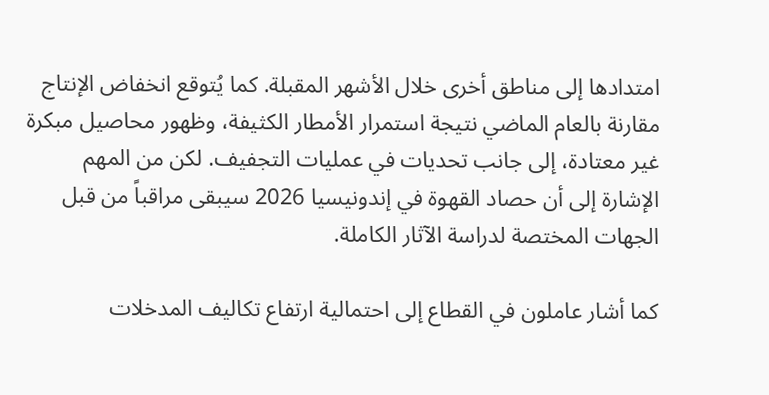امتدادها إلى مناطق أخرى خلال الأشهر المقبلة. كما يُتوقع انخفاض الإنتاج مقارنة بالعام الماضي نتيجة استمرار الأمطار الكثيفة، وظهور محاصيل مبكرة غير معتادة، إلى جانب تحديات في عمليات التجفيف. لكن من المهم الإشارة إلى أن حصاد القهوة في إندونيسيا 2026 سيبقى مراقباً من قبل الجهات المختصة لدراسة الآثار الكاملة.

كما أشار عاملون في القطاع إلى احتمالية ارتفاع تكاليف المدخلات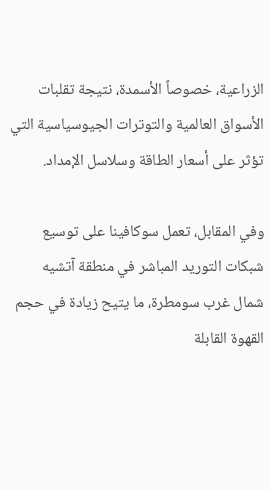الزراعية، خصوصاً الأسمدة، نتيجة تقلبات الأسواق العالمية والتوترات الجيوسياسية التي تؤثر على أسعار الطاقة وسلاسل الإمداد.

وفي المقابل، تعمل سوكافينا على توسيع شبكات التوريد المباشر في منطقة آتشيه شمال غرب سومطرة، ما يتيح زيادة في حجم القهوة القابلة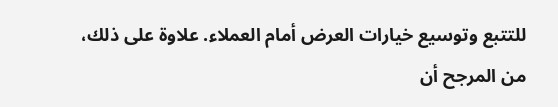للتتبع وتوسيع خيارات العرض أمام العملاء. علاوة على ذلك، من المرجح أن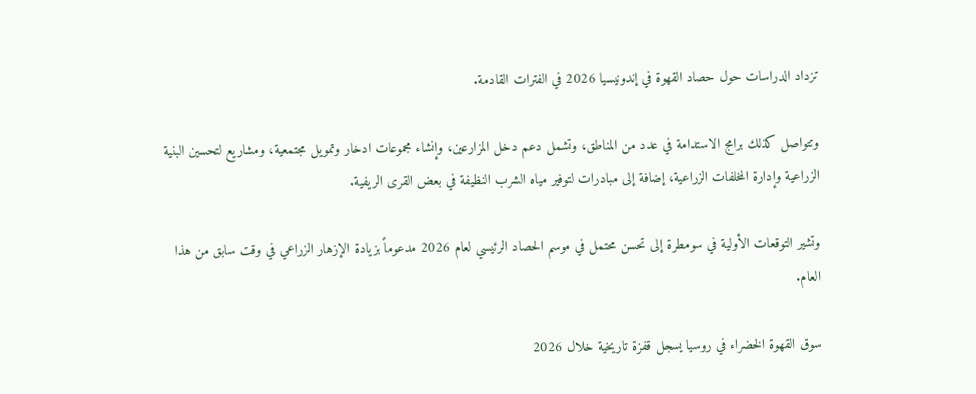تزداد الدراسات حول حصاد القهوة في إندونيسيا 2026 في الفترات القادمة.

وتتواصل كذلك برامج الاستدامة في عدد من المناطق، وتشمل دعم دخل المزارعين، وإنشاء مجموعات ادخار وتمويل مجتمعية، ومشاريع لتحسين البنية الزراعية وإدارة المخلفات الزراعية، إضافة إلى مبادرات لتوفير مياه الشرب النظيفة في بعض القرى الريفية.

وتشير التوقعات الأولية في سومطرة إلى تحسن محتمل في موسم الحصاد الرئيسي لعام 2026 مدعوماً بزيادة الإزهار الزراعي في وقت سابق من هذا العام.

سوق القهوة الخضراء في روسيا يسجل قفزة تاريخية خلال 2026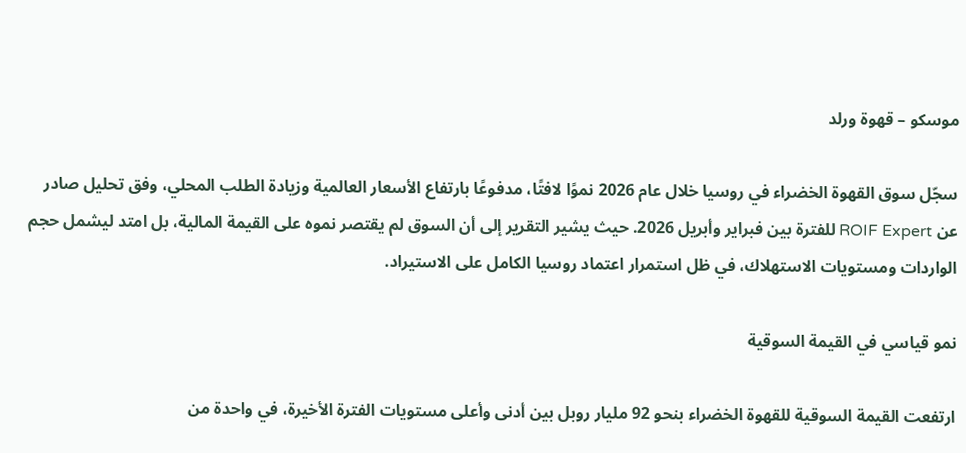موسكو – قهوة ورلد

سجّل سوق القهوة الخضراء في روسيا خلال عام 2026 نموًا لافتًا، مدفوعًا بارتفاع الأسعار العالمية وزيادة الطلب المحلي، وفق تحليل صادر عن ROIF Expert للفترة بين فبراير وأبريل 2026. حيث يشير التقرير إلى أن السوق لم يقتصر نموه على القيمة المالية، بل امتد ليشمل حجم الواردات ومستويات الاستهلاك، في ظل استمرار اعتماد روسيا الكامل على الاستيراد.

نمو قياسي في القيمة السوقية

ارتفعت القيمة السوقية للقهوة الخضراء بنحو 92 مليار روبل بين أدنى وأعلى مستويات الفترة الأخيرة، في واحدة من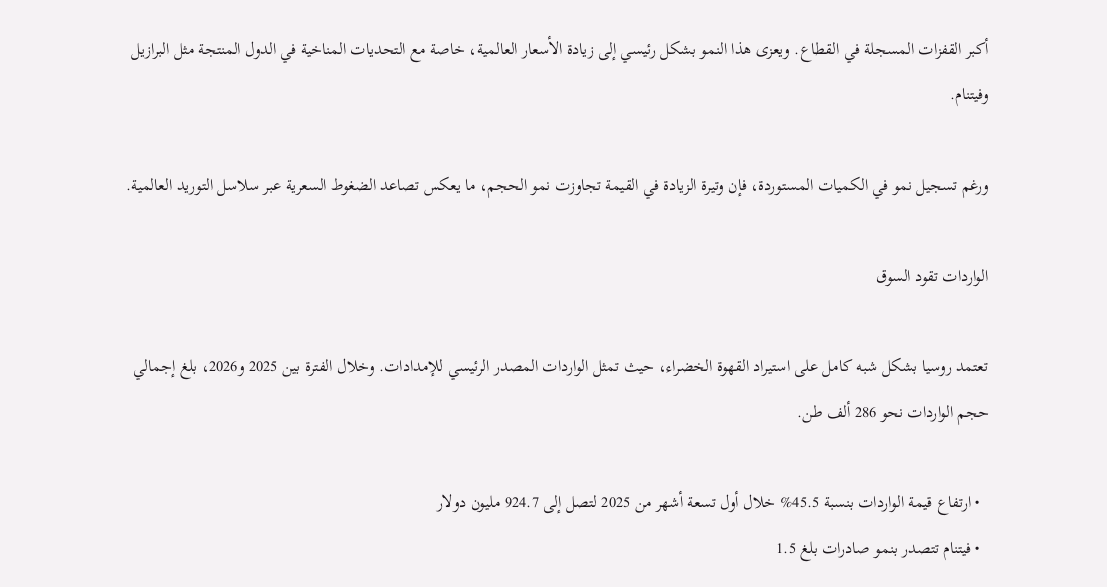أكبر القفزات المسجلة في القطاع. ويعزى هذا النمو بشكل رئيسي إلى زيادة الأسعار العالمية، خاصة مع التحديات المناخية في الدول المنتجة مثل البرازيل وفيتنام.

ورغم تسجيل نمو في الكميات المستوردة، فإن وتيرة الزيادة في القيمة تجاوزت نمو الحجم، ما يعكس تصاعد الضغوط السعرية عبر سلاسل التوريد العالمية.

الواردات تقود السوق

تعتمد روسيا بشكل شبه كامل على استيراد القهوة الخضراء، حيث تمثل الواردات المصدر الرئيسي للإمدادات. وخلال الفترة بين 2025 و2026، بلغ إجمالي حجم الواردات نحو 286 ألف طن.

  • ارتفاع قيمة الواردات بنسبة 45.5% خلال أول تسعة أشهر من 2025 لتصل إلى 924.7 مليون دولار
  • فيتنام تتصدر بنمو صادرات بلغ 1.5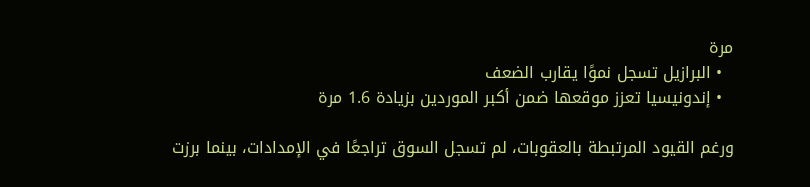مرة
  • البرازيل تسجل نموًا يقارب الضعف
  • إندونيسيا تعزز موقعها ضمن أكبر الموردين بزيادة 1.6 مرة

ورغم القيود المرتبطة بالعقوبات، لم تسجل السوق تراجعًا في الإمدادات، بينما برزت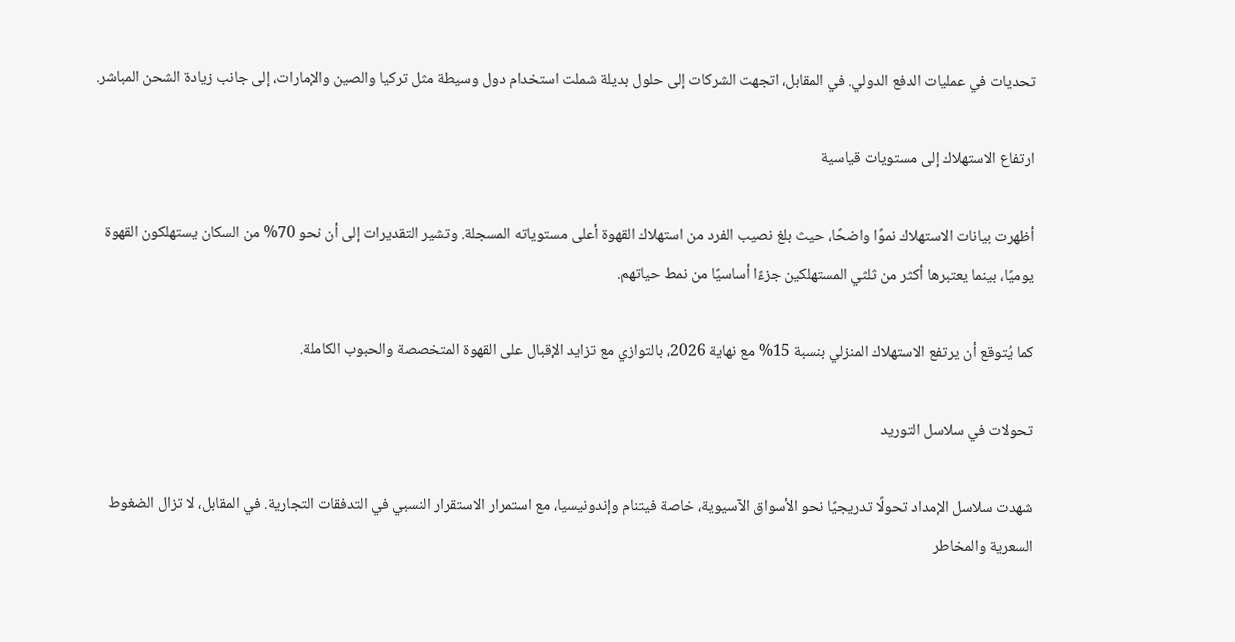تحديات في عمليات الدفع الدولي. في المقابل، اتجهت الشركات إلى حلول بديلة شملت استخدام دول وسيطة مثل تركيا والصين والإمارات، إلى جانب زيادة الشحن المباشر.

ارتفاع الاستهلاك إلى مستويات قياسية

أظهرت بيانات الاستهلاك نموًا واضحًا، حيث بلغ نصيب الفرد من استهلاك القهوة أعلى مستوياته المسجلة. وتشير التقديرات إلى أن نحو 70% من السكان يستهلكون القهوة يوميًا، بينما يعتبرها أكثر من ثلثي المستهلكين جزءًا أساسيًا من نمط حياتهم.

كما يُتوقع أن يرتفع الاستهلاك المنزلي بنسبة 15% مع نهاية 2026، بالتوازي مع تزايد الإقبال على القهوة المتخصصة والحبوب الكاملة.

تحولات في سلاسل التوريد

شهدت سلاسل الإمداد تحولًا تدريجيًا نحو الأسواق الآسيوية، خاصة فيتنام وإندونيسيا، مع استمرار الاستقرار النسبي في التدفقات التجارية. في المقابل، لا تزال الضغوط السعرية والمخاطر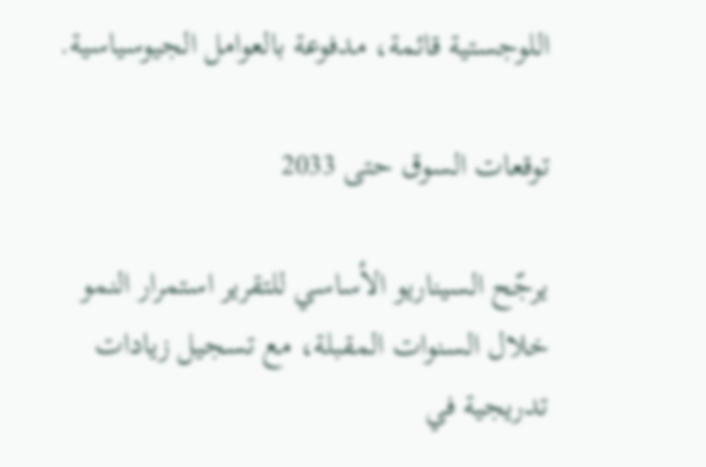اللوجستية قائمة، مدفوعة بالعوامل الجيوسياسية.

توقعات السوق حتى 2033

يرجّح السيناريو الأساسي للتقرير استمرار النمو خلال السنوات المقبلة، مع تسجيل زيادات تدريجية في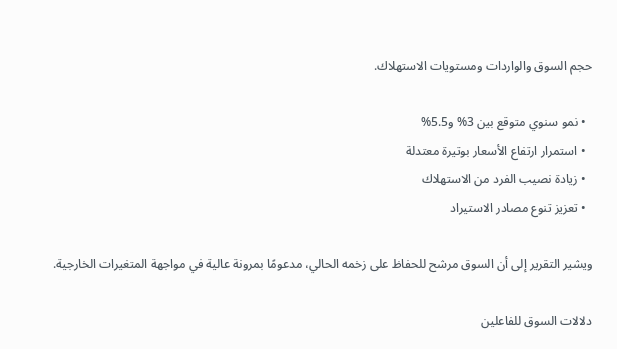حجم السوق والواردات ومستويات الاستهلاك.

  • نمو سنوي متوقع بين 3% و5.5%
  • استمرار ارتفاع الأسعار بوتيرة معتدلة
  • زيادة نصيب الفرد من الاستهلاك
  • تعزيز تنوع مصادر الاستيراد

ويشير التقرير إلى أن السوق مرشح للحفاظ على زخمه الحالي، مدعومًا بمرونة عالية في مواجهة المتغيرات الخارجية.

دلالات السوق للفاعلين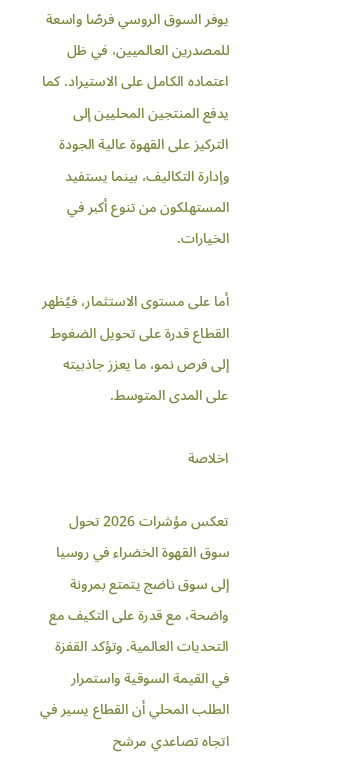يوفر السوق الروسي فرصًا واسعة للمصدرين العالميين، في ظل اعتماده الكامل على الاستيراد. كما يدفع المنتجين المحليين إلى التركيز على القهوة عالية الجودة وإدارة التكاليف، بينما يستفيد المستهلكون من تنوع أكبر في الخيارات.

أما على مستوى الاستثمار، فيُظهر القطاع قدرة على تحويل الضغوط إلى فرص نمو، ما يعزز جاذبيته على المدى المتوسط.

اخلاصة

تعكس مؤشرات 2026 تحول سوق القهوة الخضراء في روسيا إلى سوق ناضج يتمتع بمرونة واضحة، مع قدرة على التكيف مع التحديات العالمية. وتؤكد القفزة في القيمة السوقية واستمرار الطلب المحلي أن القطاع يسير في اتجاه تصاعدي مرشح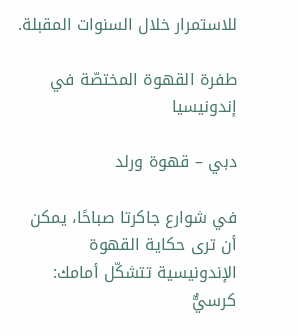للاستمرار خلال السنوات المقبلة.

طفرة القهوة المختصّة في إندونيسيا

دبي – قهوة ورلد

في شوارع جاكرتا صباحًا، يمكن أن ترى حكاية القهوة الإندونيسية تتشكّل أمامك: كرسيٌّ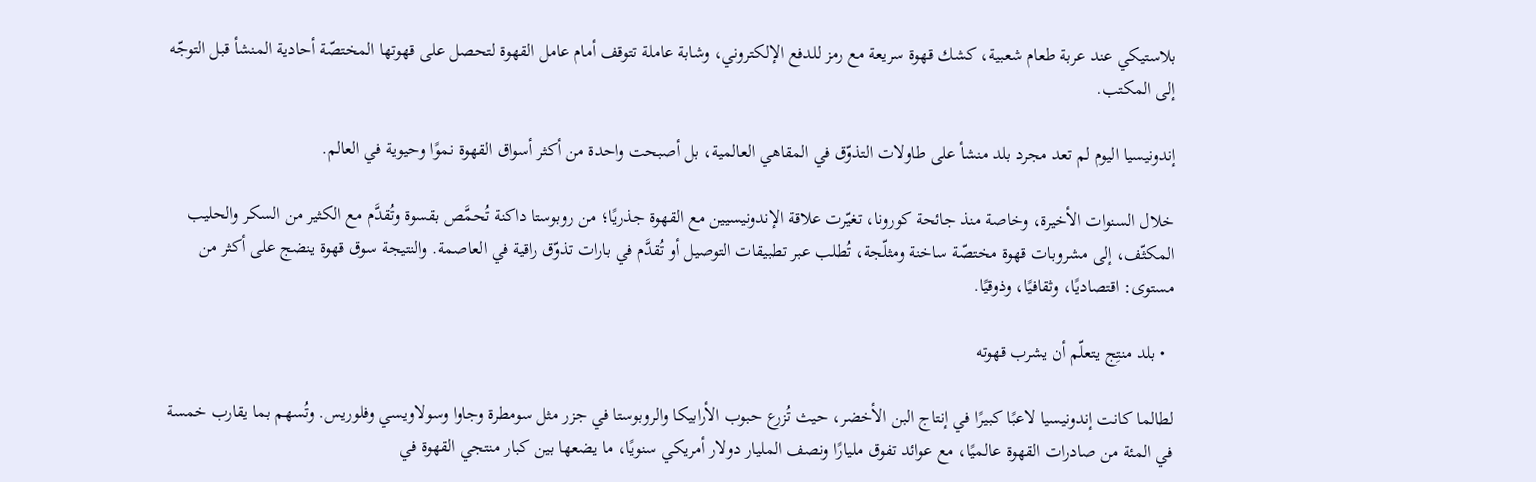بلاستيكي عند عربة طعام شعبية، كشك قهوة سريعة مع رمز للدفع الإلكتروني، وشابة عاملة تتوقف أمام عامل القهوة لتحصل على قهوتها المختصّة أحادية المنشأ قبل التوجّه إلى المكتب.

إندونيسيا اليوم لم تعد مجرد بلد منشأ على طاولات التذوّق في المقاهي العالمية، بل أصبحت واحدة من أكثر أسواق القهوة نموًا وحيوية في العالم.

خلال السنوات الأخيرة، وخاصة منذ جائحة كورونا، تغيّرت علاقة الإندونيسيين مع القهوة جذريًا؛ من روبوستا داكنة تُحمَّص بقسوة وتُقدَّم مع الكثير من السكر والحليب المكثّف، إلى مشروبات قهوة مختصّة ساخنة ومثلّجة، تُطلب عبر تطبيقات التوصيل أو تُقدَّم في بارات تذوّق راقية في العاصمة. والنتيجة سوق قهوة ينضج على أكثر من مستوى: اقتصاديًا، وثقافيًا، وذوقيًا.

  • بلد منتِج يتعلّم أن يشرب قهوته

لطالما كانت إندونيسيا لاعبًا كبيرًا في إنتاج البن الأخضر، حيث تُزرع حبوب الأرابيكا والروبوستا في جزر مثل سومطرة وجاوا وسولاويسي وفلوريس. وتُسهم بما يقارب خمسة في المئة من صادرات القهوة عالميًا، مع عوائد تفوق مليارًا ونصف المليار دولار أمريكي سنويًا، ما يضعها بين كبار منتجي القهوة في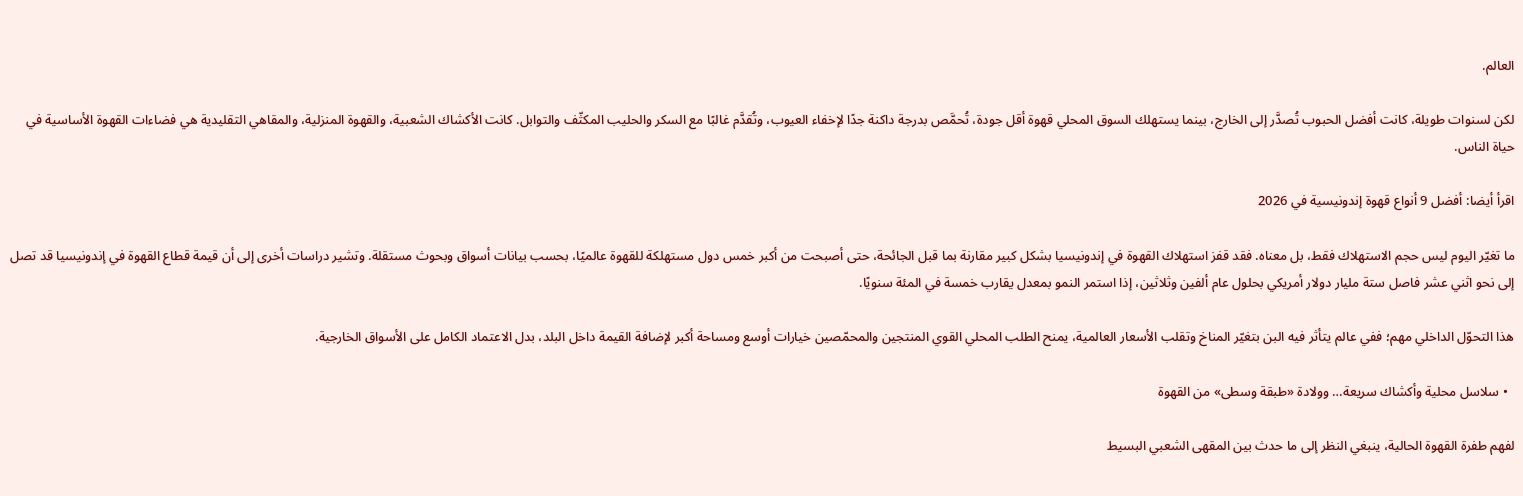العالم.

لكن لسنوات طويلة، كانت أفضل الحبوب تُصدَّر إلى الخارج، بينما يستهلك السوق المحلي قهوة أقل جودة، تُحمَّص بدرجة داكنة جدًا لإخفاء العيوب، وتُقدَّم غالبًا مع السكر والحليب المكثّف والتوابل. كانت الأكشاك الشعبية، والقهوة المنزلية، والمقاهي التقليدية هي فضاءات القهوة الأساسية في حياة الناس.

اقرأ أيضا: أفضل 9 أنواع قهوة إندونيسية في 2026

ما تغيّر اليوم ليس حجم الاستهلاك فقط، بل معناه. فقد قفز استهلاك القهوة في إندونيسيا بشكل كبير مقارنة بما قبل الجائحة، حتى أصبحت من أكبر خمس دول مستهلكة للقهوة عالميًا، بحسب بيانات أسواق وبحوث مستقلة. وتشير دراسات أخرى إلى أن قيمة قطاع القهوة في إندونيسيا قد تصل إلى نحو اثني عشر فاصل ستة مليار دولار أمريكي بحلول عام ألفين وثلاثين، إذا استمر النمو بمعدل يقارب خمسة في المئة سنويًا.

هذا التحوّل الداخلي مهم؛ ففي عالم يتأثر فيه البن بتغيّر المناخ وتقلب الأسعار العالمية، يمنح الطلب المحلي القوي المنتجين والمحمّصين خيارات أوسع ومساحة أكبر لإضافة القيمة داخل البلد، بدل الاعتماد الكامل على الأسواق الخارجية.

  • سلاسل محلية وأكشاك سريعة… وولادة «طبقة وسطى» من القهوة

لفهم طفرة القهوة الحالية، ينبغي النظر إلى ما حدث بين المقهى الشعبي البسيط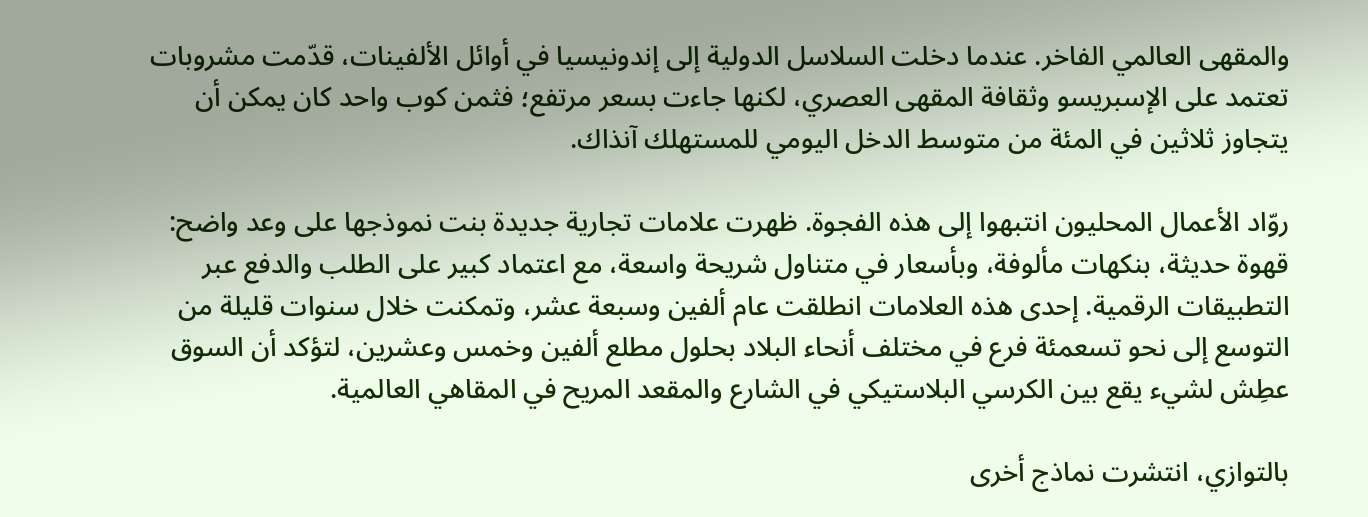والمقهى العالمي الفاخر. عندما دخلت السلاسل الدولية إلى إندونيسيا في أوائل الألفينات، قدّمت مشروبات تعتمد على الإسبريسو وثقافة المقهى العصري، لكنها جاءت بسعر مرتفع؛ فثمن كوب واحد كان يمكن أن يتجاوز ثلاثين في المئة من متوسط الدخل اليومي للمستهلك آنذاك.

روّاد الأعمال المحليون انتبهوا إلى هذه الفجوة. ظهرت علامات تجارية جديدة بنت نموذجها على وعد واضح: قهوة حديثة، بنكهات مألوفة، وبأسعار في متناول شريحة واسعة، مع اعتماد كبير على الطلب والدفع عبر التطبيقات الرقمية. إحدى هذه العلامات انطلقت عام ألفين وسبعة عشر، وتمكنت خلال سنوات قليلة من التوسع إلى نحو تسعمئة فرع في مختلف أنحاء البلاد بحلول مطلع ألفين وخمس وعشرين، لتؤكد أن السوق عطِش لشيء يقع بين الكرسي البلاستيكي في الشارع والمقعد المريح في المقاهي العالمية.

بالتوازي، انتشرت نماذج أخرى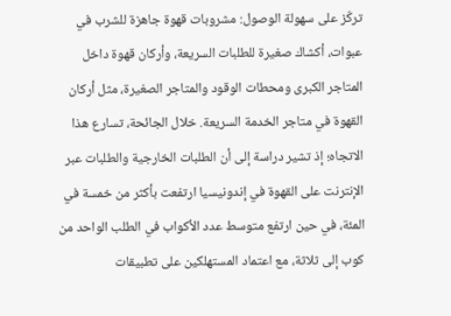تركّز على سهولة الوصول: مشروبات قهوة جاهزة للشرب في عبوات، أكشاك صغيرة للطلبات السريعة، وأركان قهوة داخل المتاجر الكبرى ومحطات الوقود والمتاجر الصغيرة، مثل أركان القهوة في متاجر الخدمة السريعة. خلال الجائحة، تسارع هذا الاتجاه؛ إذ تشير دراسة إلى أن الطلبات الخارجية والطلبات عبر الإنترنت على القهوة في إندونيسيا ارتفعت بأكثر من خمسة في المئة، في حين ارتفع متوسط عدد الأكواب في الطلب الواحد من كوب إلى ثلاثة، مع اعتماد المستهلكين على تطبيقات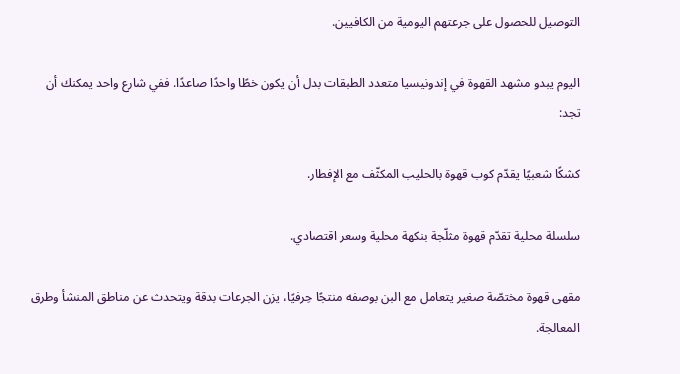التوصيل للحصول على جرعتهم اليومية من الكافيين.

اليوم يبدو مشهد القهوة في إندونيسيا متعدد الطبقات بدل أن يكون خطًا واحدًا صاعدًا. ففي شارع واحد يمكنك أن تجد:

كشكًا شعبيًا يقدّم كوب قهوة بالحليب المكثّف مع الإفطار.

سلسلة محلية تقدّم قهوة مثلّجة بنكهة محلية وسعر اقتصادي.

مقهى قهوة مختصّة صغير يتعامل مع البن بوصفه منتجًا حِرفيًا، يزن الجرعات بدقة ويتحدث عن مناطق المنشأ وطرق المعالجة.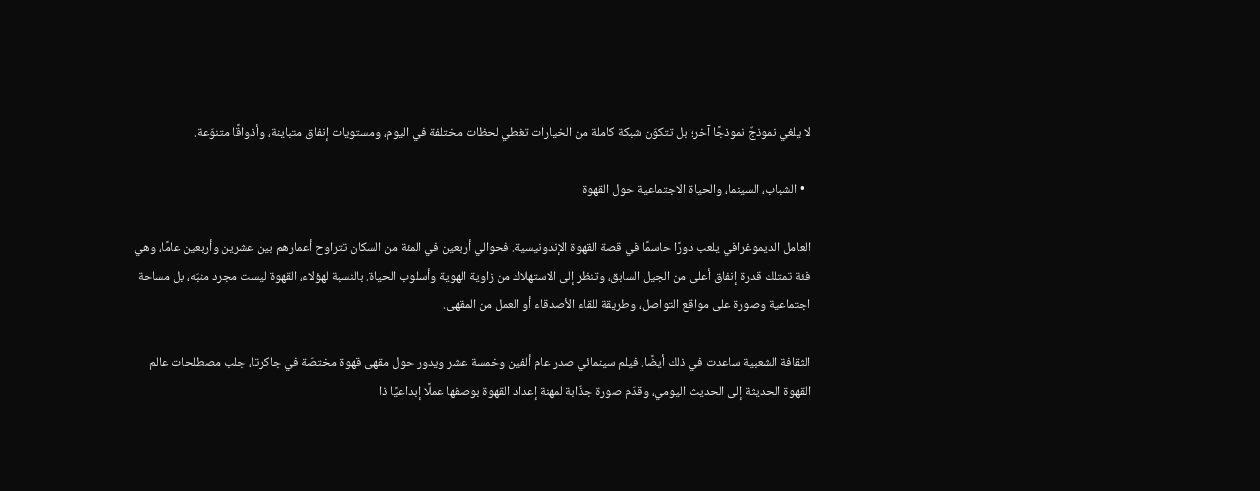لا يلغي نموذجٌ نموذجًا آخر؛ بل تتكوّن شبكة كاملة من الخيارات تغطي لحظات مختلفة في اليوم، ومستويات إنفاق متباينة، وأذواقًا متنوّعة.

  • الشباب، السينما، والحياة الاجتماعية حول القهوة

العامل الديموغرافي يلعب دورًا حاسمًا في قصة القهوة الإندونيسية. فحوالي أربعين في المئة من السكان تتراوح أعمارهم بين عشرين وأربعين عامًا، وهي فئة تمتلك قدرة إنفاق أعلى من الجيل السابق، وتنظر إلى الاستهلاك من زاوية الهوية وأسلوب الحياة. بالنسبة لهؤلاء، القهوة ليست مجرد منبّه، بل مساحة اجتماعية وصورة على مواقع التواصل، وطريقة للقاء الأصدقاء أو العمل من المقهى.

الثقافة الشعبية ساعدت في ذلك أيضًا. فيلم سينمائي صدر عام ألفين وخمسة عشر ويدور حول مقهى قهوة مختصّة في جاكرتا، جلب مصطلحات عالم القهوة الحديثة إلى الحديث اليومي، وقدّم صورة جذّابة لمهنة إعداد القهوة بوصفها عملًا إبداعيًا ذا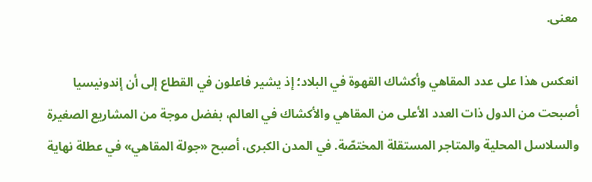معنى.

انعكس هذا على عدد المقاهي وأكشاك القهوة في البلاد؛ إذ يشير فاعلون في القطاع إلى أن إندونيسيا أصبحت من الدول ذات العدد الأعلى من المقاهي والأكشاك في العالم، بفضل موجة من المشاريع الصغيرة والسلاسل المحلية والمتاجر المستقلة المختصّة. في المدن الكبرى، أصبح «جولة المقاهي» في عطلة نهاية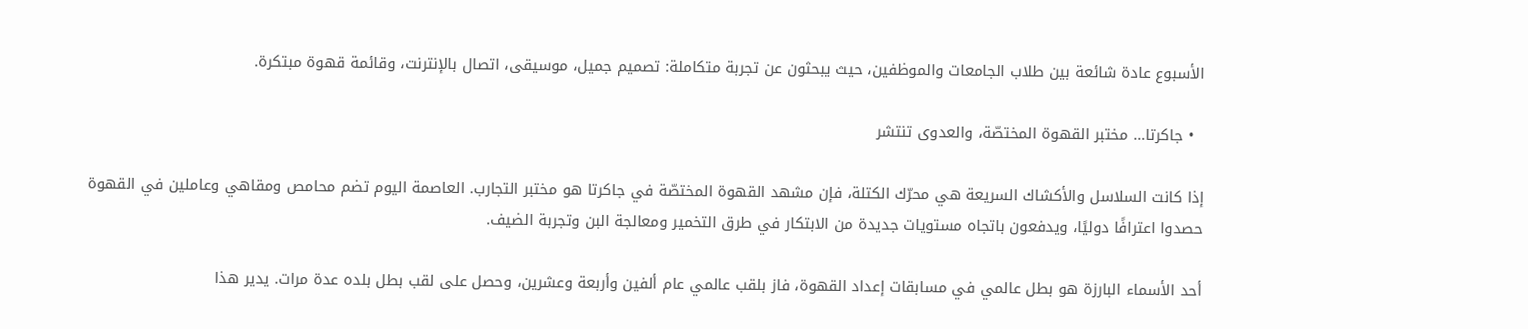الأسبوع عادة شائعة بين طلاب الجامعات والموظفين، حيث يبحثون عن تجربة متكاملة: تصميم جميل، موسيقى، اتصال بالإنترنت، وقائمة قهوة مبتكرة.

  • جاكرتا… مختبر القهوة المختصّة، والعدوى تنتشر

إذا كانت السلاسل والأكشاك السريعة هي محرّك الكتلة، فإن مشهد القهوة المختصّة في جاكرتا هو مختبر التجارب. العاصمة اليوم تضم محامص ومقاهي وعاملين في القهوة حصدوا اعترافًا دوليًا، ويدفعون باتجاه مستويات جديدة من الابتكار في طرق التخمير ومعالجة البن وتجربة الضيف.

أحد الأسماء البارزة هو بطل عالمي في مسابقات إعداد القهوة، فاز بلقب عالمي عام ألفين وأربعة وعشرين، وحصل على لقب بطل بلده عدة مرات. يدير هذا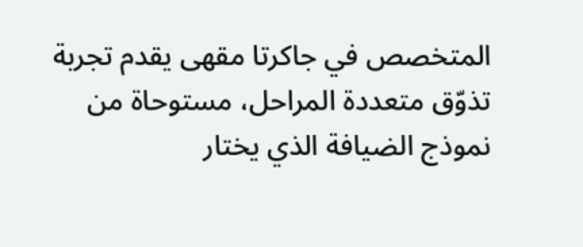المتخصص في جاكرتا مقهى يقدم تجربة تذوّق متعددة المراحل، مستوحاة من نموذج الضيافة الذي يختار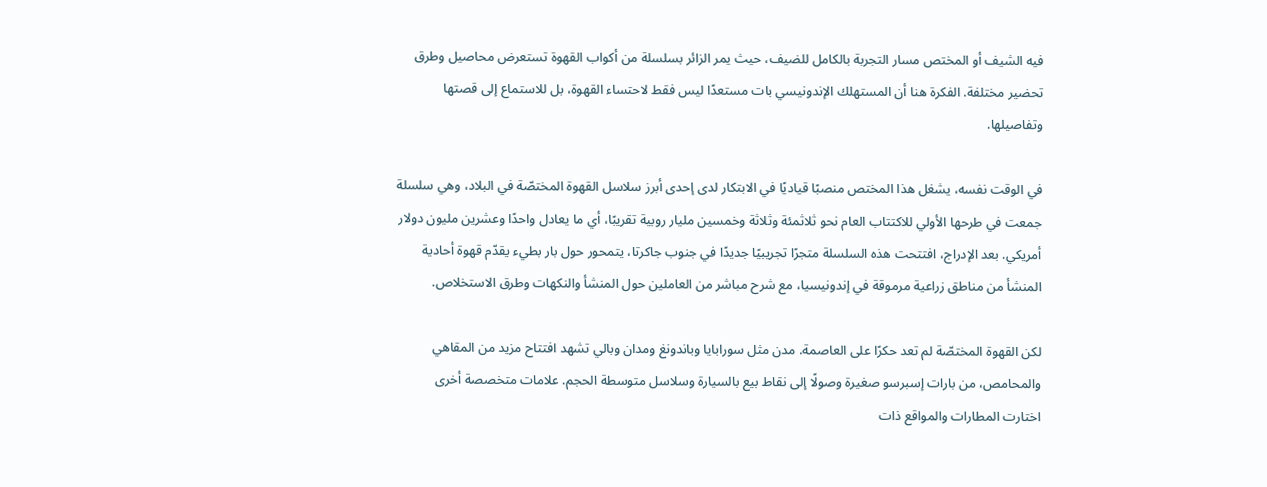فيه الشيف أو المختص مسار التجربة بالكامل للضيف، حيث يمر الزائر بسلسلة من أكواب القهوة تستعرض محاصيل وطرق تحضير مختلفة. الفكرة هنا أن المستهلك الإندونيسي بات مستعدًا ليس فقط لاحتساء القهوة، بل للاستماع إلى قصتها وتفاصيلها.

في الوقت نفسه، يشغل هذا المختص منصبًا قياديًا في الابتكار لدى إحدى أبرز سلاسل القهوة المختصّة في البلاد، وهي سلسلة جمعت في طرحها الأولي للاكتتاب العام نحو ثلاثمئة وثلاثة وخمسين مليار روبية تقريبًا، أي ما يعادل واحدًا وعشرين مليون دولار أمريكي. بعد الإدراج، افتتحت هذه السلسلة متجرًا تجريبيًا جديدًا في جنوب جاكرتا، يتمحور حول بار بطيء يقدّم قهوة أحادية المنشأ من مناطق زراعية مرموقة في إندونيسيا، مع شرح مباشر من العاملين حول المنشأ والنكهات وطرق الاستخلاص.

لكن القهوة المختصّة لم تعد حكرًا على العاصمة. مدن مثل سورابايا وباندونغ ومدان وبالي تشهد افتتاح مزيد من المقاهي والمحامص، من بارات إسبرسو صغيرة وصولًا إلى نقاط بيع بالسيارة وسلاسل متوسطة الحجم. علامات متخصصة أخرى اختارت المطارات والمواقع ذات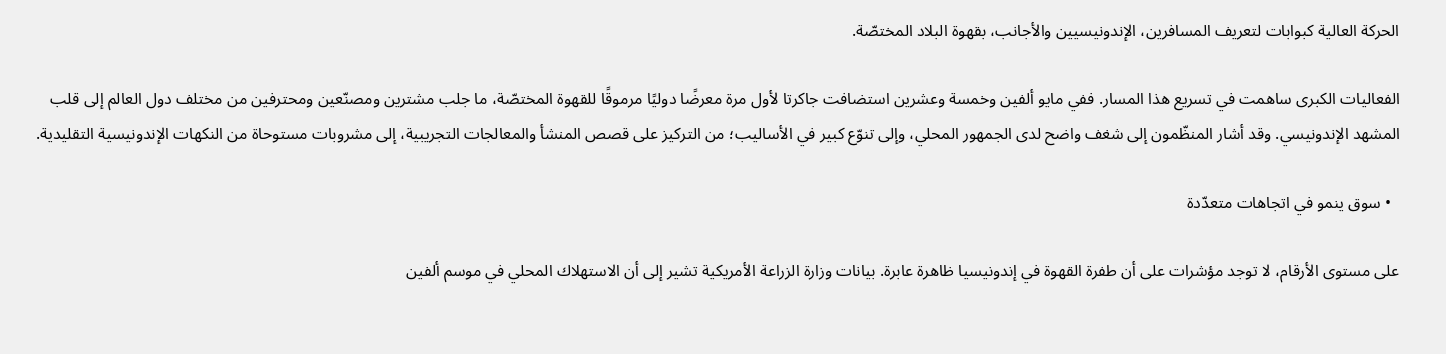الحركة العالية كبوابات لتعريف المسافرين، الإندونيسيين والأجانب، بقهوة البلاد المختصّة.

الفعاليات الكبرى ساهمت في تسريع هذا المسار. ففي مايو ألفين وخمسة وعشرين استضافت جاكرتا لأول مرة معرضًا دوليًا مرموقًا للقهوة المختصّة، ما جلب مشترين ومصنّعين ومحترفين من مختلف دول العالم إلى قلب المشهد الإندونيسي. وقد أشار المنظّمون إلى شغف واضح لدى الجمهور المحلي، وإلى تنوّع كبير في الأساليب؛ من التركيز على قصص المنشأ والمعالجات التجريبية، إلى مشروبات مستوحاة من النكهات الإندونيسية التقليدية.

  • سوق ينمو في اتجاهات متعدّدة

على مستوى الأرقام، لا توجد مؤشرات على أن طفرة القهوة في إندونيسيا ظاهرة عابرة. بيانات وزارة الزراعة الأمريكية تشير إلى أن الاستهلاك المحلي في موسم ألفين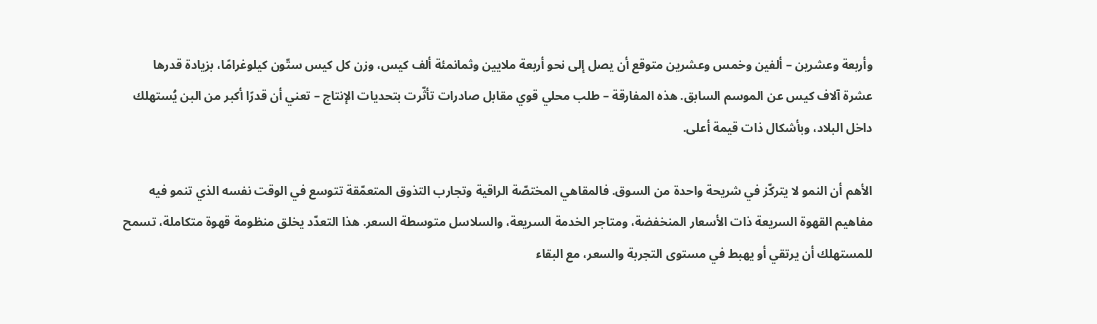وأربعة وعشرين – ألفين وخمس وعشرين متوقع أن يصل إلى نحو أربعة ملايين وثمانمئة ألف كيس، وزن كل كيس ستّون كيلوغرامًا، بزيادة قدرها عشرة آلاف كيس عن الموسم السابق. هذه المفارقة – طلب محلي قوي مقابل صادرات تأثّرت بتحديات الإنتاج – تعني أن قدرًا أكبر من البن يُستهلك داخل البلاد، وبأشكال ذات قيمة أعلى.

الأهم أن النمو لا يتركّز في شريحة واحدة من السوق. فالمقاهي المختصّة الراقية وتجارب التذوق المتعمّقة تتوسع في الوقت نفسه الذي تنمو فيه مفاهيم القهوة السريعة ذات الأسعار المنخفضة، ومتاجر الخدمة السريعة، والسلاسل متوسطة السعر. هذا التعدّد يخلق منظومة قهوة متكاملة، تسمح للمستهلك أن يرتقي أو يهبط في مستوى التجربة والسعر، مع البقاء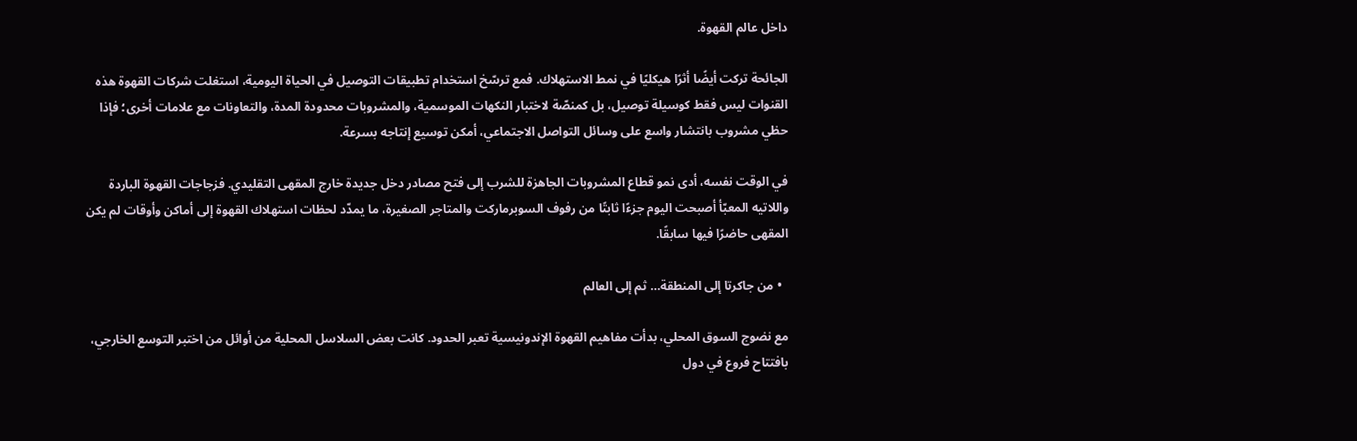داخل عالم القهوة.

الجائحة تركت أيضًا أثرًا هيكليًا في نمط الاستهلاك. فمع ترسّخ استخدام تطبيقات التوصيل في الحياة اليومية، استغلت شركات القهوة هذه القنوات ليس فقط كوسيلة توصيل، بل كمنصّة لاختبار النكهات الموسمية، والمشروبات محدودة المدة، والتعاونات مع علامات أخرى؛ فإذا حظي مشروب بانتشار واسع على وسائل التواصل الاجتماعي، أمكن توسيع إنتاجه بسرعة.

في الوقت نفسه، أدى نمو قطاع المشروبات الجاهزة للشرب إلى فتح مصادر دخل جديدة خارج المقهى التقليدي. فزجاجات القهوة الباردة واللاتيه المعبّأ أصبحت اليوم جزءًا ثابتًا من رفوف السوبرماركت والمتاجر الصغيرة، ما يمدّد لحظات استهلاك القهوة إلى أماكن وأوقات لم يكن المقهى حاضرًا فيها سابقًا.

  • من جاكرتا إلى المنطقة… ثم إلى العالم

مع نضوج السوق المحلي، بدأت مفاهيم القهوة الإندونيسية تعبر الحدود. كانت بعض السلاسل المحلية من أوائل من اختبر التوسع الخارجي، بافتتاح فروع في دول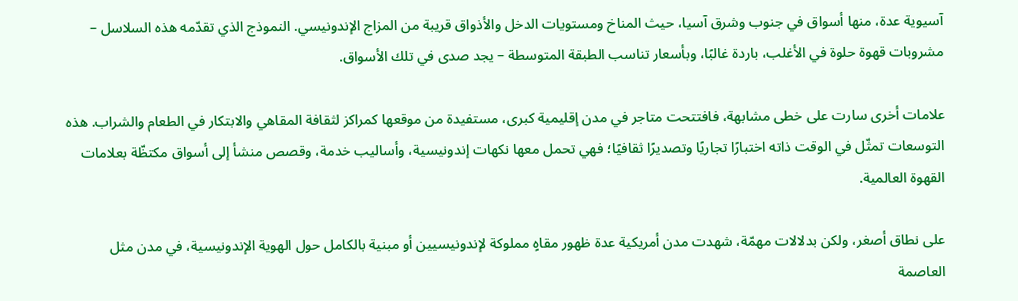آسيوية عدة، منها أسواق في جنوب وشرق آسيا، حيث المناخ ومستويات الدخل والأذواق قريبة من المزاج الإندونيسي. النموذج الذي تقدّمه هذه السلاسل – مشروبات قهوة حلوة في الأغلب، باردة غالبًا، وبأسعار تناسب الطبقة المتوسطة – يجد صدى في تلك الأسواق.

علامات أخرى سارت على خطى مشابهة، فافتتحت متاجر في مدن إقليمية كبرى، مستفيدة من موقعها كمراكز لثقافة المقاهي والابتكار في الطعام والشراب. هذه التوسعات تمثّل في الوقت ذاته اختبارًا تجاريًا وتصديرًا ثقافيًا؛ فهي تحمل معها نكهات إندونيسية، وأساليب خدمة، وقصص منشأ إلى أسواق مكتظّة بعلامات القهوة العالمية.

على نطاق أصغر، ولكن بدلالات مهمّة، شهدت مدن أمريكية عدة ظهور مقاهٍ مملوكة لإندونيسيين أو مبنية بالكامل حول الهوية الإندونيسية، في مدن مثل العاصمة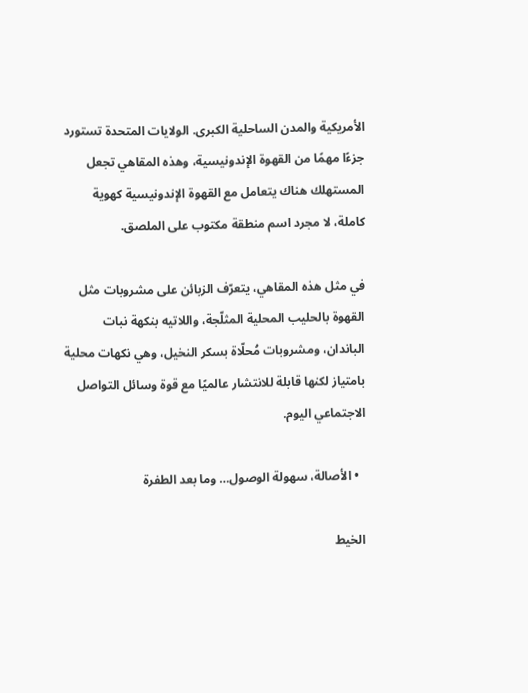الأمريكية والمدن الساحلية الكبرى. الولايات المتحدة تستورد جزءًا مهمًا من القهوة الإندونيسية، وهذه المقاهي تجعل المستهلك هناك يتعامل مع القهوة الإندونيسية كهوية كاملة، لا مجرد اسم منطقة مكتوب على الملصق.

في مثل هذه المقاهي، يتعرّف الزبائن على مشروبات مثل القهوة بالحليب المحلية المثلّجة، واللاتيه بنكهة نبات الباندان، ومشروبات مُحلّاة بسكر النخيل، وهي نكهات محلية بامتياز لكنها قابلة للانتشار عالميًا مع قوة وسائل التواصل الاجتماعي اليوم.

  • الأصالة، سهولة الوصول… وما بعد الطفرة

الخيط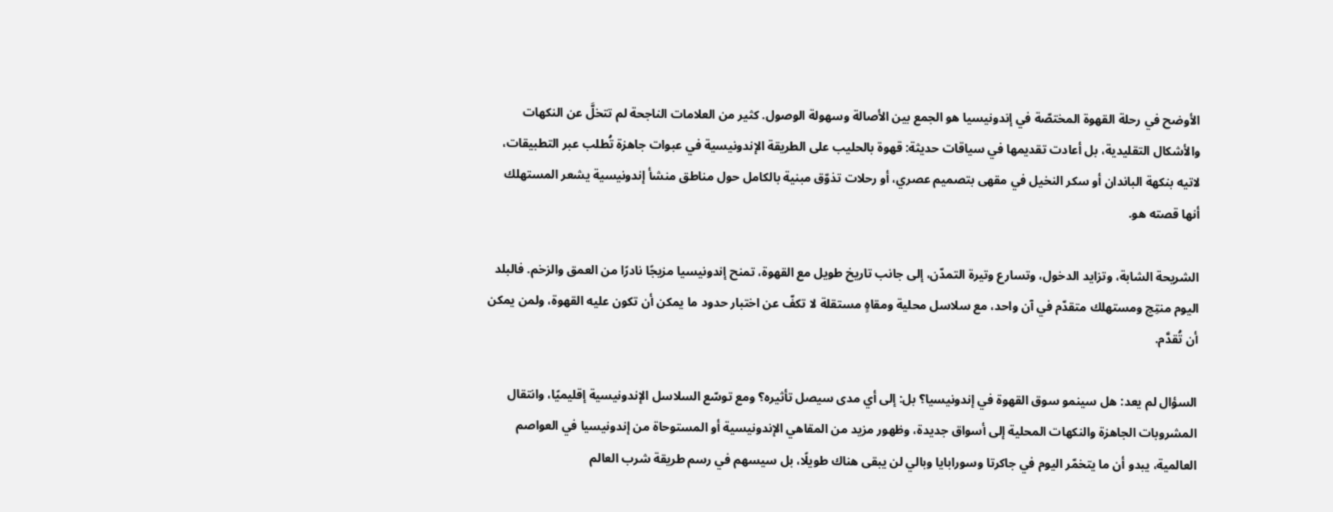الأوضح في رحلة القهوة المختصّة في إندونيسيا هو الجمع بين الأصالة وسهولة الوصول. كثير من العلامات الناجحة لم تتخلَّ عن النكهات والأشكال التقليدية، بل أعادت تقديمها في سياقات حديثة: قهوة بالحليب على الطريقة الإندونيسية في عبوات جاهزة تُطلب عبر التطبيقات، لاتيه بنكهة الباندان أو سكر النخيل في مقهى بتصميم عصري، أو رحلات تذوّق مبنية بالكامل حول مناطق منشأ إندونيسية يشعر المستهلك أنها قصته هو.

الشريحة الشابة، وتزايد الدخول، وتسارع وتيرة التمدّن، إلى جانب تاريخ طويل مع القهوة، تمنح إندونيسيا مزيجًا نادرًا من العمق والزخم. فالبلد اليوم منتِج ومستهلك متقدّم في آن واحد، مع سلاسل محلية ومقاهٍ مستقلة لا تكفّ عن اختبار حدود ما يمكن أن تكون عليه القهوة، ولمن يمكن أن تُقدَّم.

السؤال لم يعد: هل سينمو سوق القهوة في إندونيسيا؟ بل: إلى أي مدى سيصل تأثيره؟ ومع توسّع السلاسل الإندونيسية إقليميًا، وانتقال المشروبات الجاهزة والنكهات المحلية إلى أسواق جديدة، وظهور مزيد من المقاهي الإندونيسية أو المستوحاة من إندونيسيا في العواصم العالمية، يبدو أن ما يتخمّر اليوم في جاكرتا وسورابايا وبالي لن يبقى هناك طويلًا، بل سيسهم في رسم طريقة شرب العالم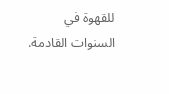للقهوة في السنوات القادمة.